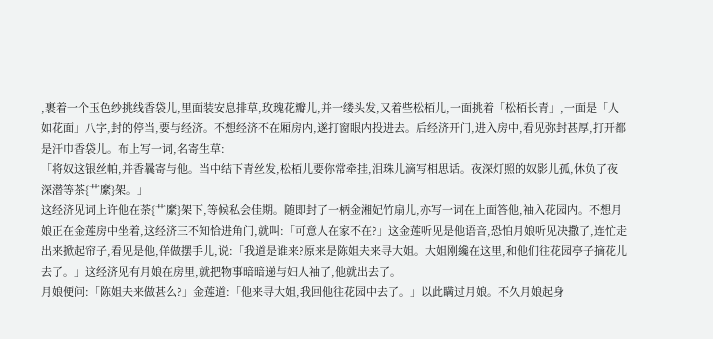,裹着一个玉色纱挑线香袋儿,里面装安息排草,玫瑰花瓣儿,并一缕头发,又着些松栢儿,一面挑着「松栢长青」,一面是「人如花面」八字,封的停当,要与经济。不想经济不在厢房内,遂打窗眼内投进去。后经济开门,进入房中,看见弥封甚厚,打开都是汗巾香袋儿。布上写一词,名寄生草:
「将奴这银丝帕,并香曩寄与他。当中结下青丝发,松栢儿要你常牵挂,泪珠儿滴写相思话。夜深灯照的奴影儿孤,休负了夜深潜等茶{艹縻}架。」
这经济见词上许他在荼{艹縻}架下,等候私会佳期。随即封了一柄金湘妃竹扇儿,亦写一词在上面答他,袖入花园内。不想月娘正在金莲房中坐着,这经济三不知恰进角门,就叫:「可意人在家不在?」这金莲听见是他语音,恐怕月娘听见决撒了,连忙走出来掀起帘子,看见是他,佯做摆手儿,说:「我道是谁来?原来是陈姐夫来寻大姐。大姐刚纔在这里,和他们往花园亭子摘花儿去了。」这经济见有月娘在房里,就把物事暗暗递与妇人袖了,他就出去了。
月娘便问:「陈姐夫来做甚么?」金莲道:「他来寻大姐,我回他往花园中去了。」以此瞒过月娘。不久月娘起身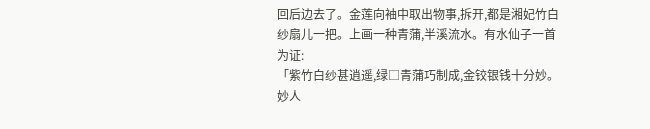回后边去了。金莲向袖中取出物事,拆开,都是湘妃竹白纱扇儿一把。上画一种青蒲,半溪流水。有水仙子一首为证:
「紫竹白纱甚逍遥,绿□青蒲巧制成,金铰银钱十分妙。妙人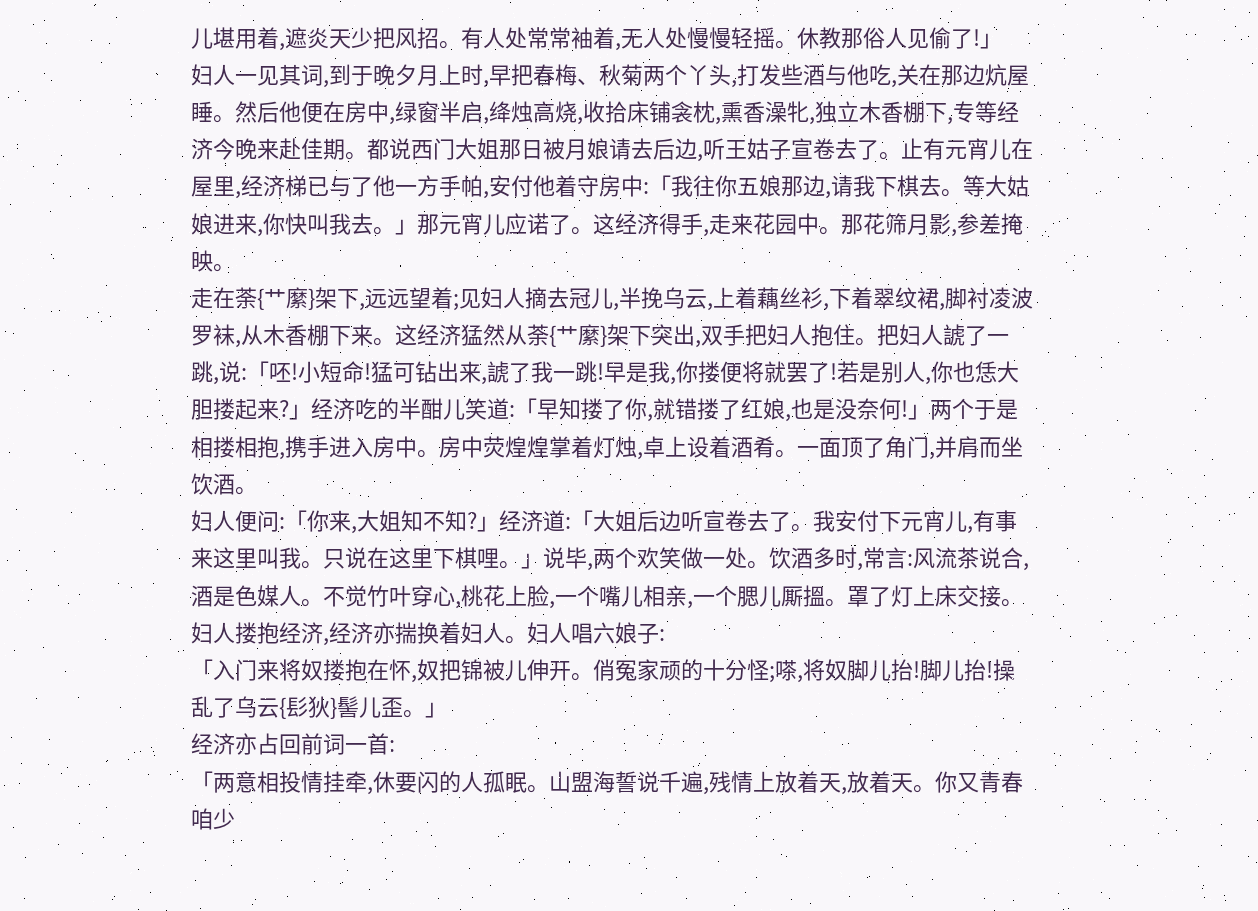儿堪用着,遮炎天少把风招。有人处常常袖着,无人处慢慢轻摇。休教那俗人见偷了!」
妇人一见其词,到于晚夕月上时,早把春梅、秋菊两个丫头,打发些酒与他吃,关在那边炕屋睡。然后他便在房中,绿窗半启,绛烛高烧,收拾床铺衾枕,熏香澡牝,独立木香棚下,专等经济今晚来赴佳期。都说西门大姐那日被月娘请去后边,听王姑子宣卷去了。止有元宵儿在屋里,经济梯已与了他一方手帕,安付他着守房中:「我往你五娘那边,请我下棋去。等大姑娘进来,你快叫我去。」那元宵儿应诺了。这经济得手,走来花园中。那花筛月影,参差掩映。
走在荼{艹縻}架下,远远望着;见妇人摘去冠儿,半挽乌云,上着藕丝衫,下着翠纹裙,脚衬凌波罗袜,从木香棚下来。这经济猛然从荼{艹縻}架下突出,双手把妇人抱住。把妇人諕了一跳,说:「呸!小短命!猛可钻出来,諕了我一跳!早是我,你搂便将就罢了!若是别人,你也恁大胆搂起来?」经济吃的半酣儿笑道:「早知搂了你,就错搂了红娘,也是没奈何!」两个于是相搂相抱,携手进入房中。房中荧煌煌掌着灯烛,卓上设着酒肴。一面顶了角门,并肩而坐饮酒。
妇人便问:「你来,大姐知不知?」经济道:「大姐后边听宣卷去了。我安付下元宵儿,有事来这里叫我。只说在这里下棋哩。」说毕,两个欢笑做一处。饮酒多时,常言:风流茶说合,酒是色媒人。不觉竹叶穿心,桃花上脸,一个嘴儿相亲,一个腮儿厮搵。罩了灯上床交接。妇人搂抱经济,经济亦揣换着妇人。妇人唱六娘子:
「入门来将奴搂抱在怀,奴把锦被儿伸开。俏冤家顽的十分怪;嗏,将奴脚儿抬!脚儿抬!操乱了乌云{髟狄}髻儿歪。」
经济亦占回前词一首:
「两意相投情挂牵,休要闪的人孤眠。山盟海誓说千遍,残情上放着天,放着天。你又青春咱少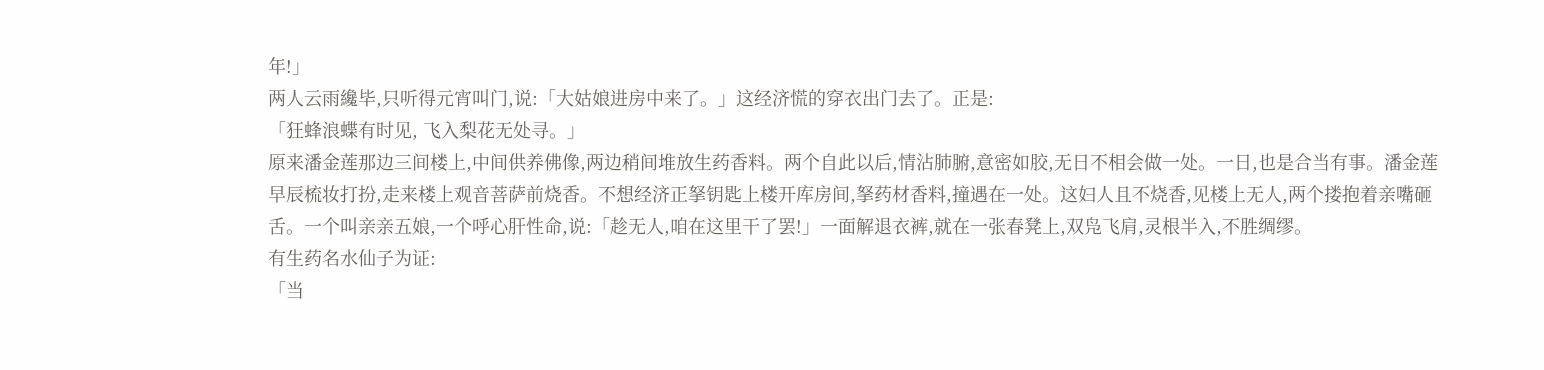年!」
两人云雨纔毕,只听得元宵叫门,说:「大姑娘进房中来了。」这经济慌的穿衣出门去了。正是:
「狂蜂浪蝶有时见, 飞入梨花无处寻。」
原来潘金莲那边三间楼上,中间供养佛像,两边稍间堆放生药香料。两个自此以后,情沾肺腑,意密如胶,无日不相会做一处。一日,也是合当有事。潘金莲早辰梳妆打扮,走来楼上观音菩萨前烧香。不想经济正拏钥匙上楼开库房间,拏药材香料,撞遇在一处。这妇人且不烧香,见楼上无人,两个搂抱着亲嘴砸舌。一个叫亲亲五娘,一个呼心肝性命,说:「趁无人,咱在这里干了罢!」一面解退衣裤,就在一张春凳上,双凫飞肩,灵根半入,不胜绸缪。
有生药名水仙子为证:
「当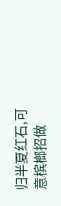归半夏红石,可意槟榔招做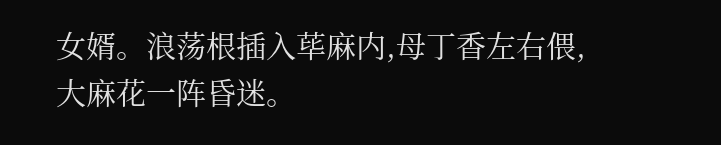女婿。浪荡根插入荜麻内,母丁香左右偎,大麻花一阵昏迷。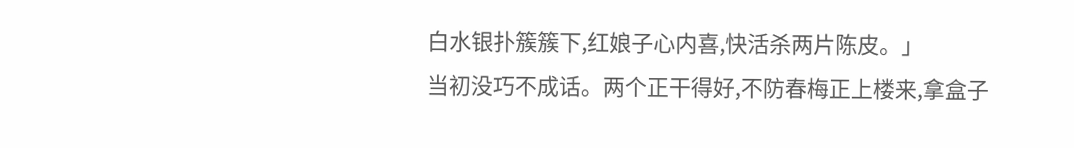白水银扑簇簇下,红娘子心内喜,快活杀两片陈皮。」
当初没巧不成话。两个正干得好,不防春梅正上楼来,拿盒子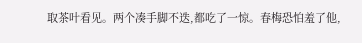取茶叶看见。两个凑手脚不迭,都吃了一惊。春梅恐怕羞了他,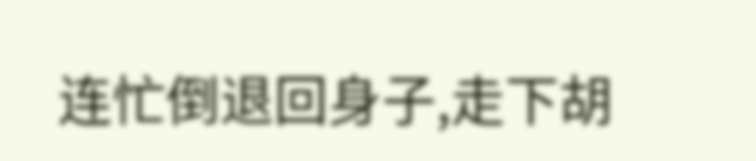连忙倒退回身子,走下胡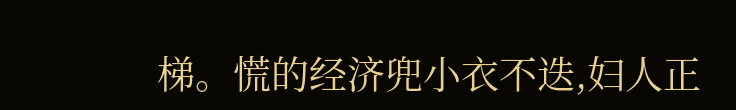梯。慌的经济兜小衣不迭,妇人正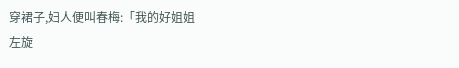穿裙子,妇人便叫春梅:「我的好姐姐
左旋